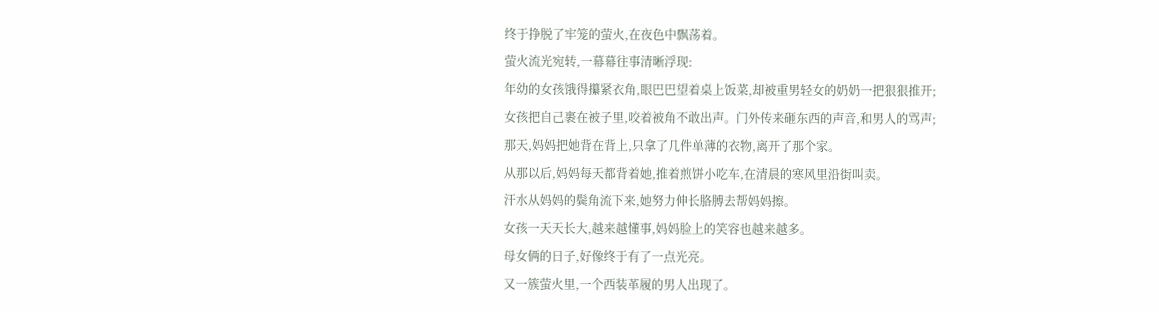终于挣脱了牢笼的萤火,在夜色中飘荡着。
萤火流光宛转,一幕幕往事清晰浮现:
年幼的女孩饿得攥紧衣角,眼巴巴望着桌上饭菜,却被重男轻女的奶奶一把狠狠推开;
女孩把自己裹在被子里,咬着被角不敢出声。门外传来砸东西的声音,和男人的骂声;
那天,妈妈把她背在背上,只拿了几件单薄的衣物,离开了那个家。
从那以后,妈妈每天都背着她,推着煎饼小吃车,在清晨的寒风里沿街叫卖。
汗水从妈妈的鬓角流下来,她努力伸长胳膊去帮妈妈擦。
女孩一天天长大,越来越懂事,妈妈脸上的笑容也越来越多。
母女俩的日子,好像终于有了一点光亮。
又一簇萤火里,一个西装革履的男人出现了。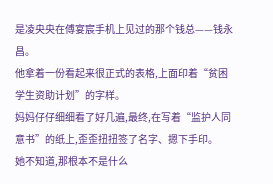是凌央央在傅宴宸手机上见过的那个钱总——钱永昌。
他拿着一份看起来很正式的表格,上面印着“贫困学生资助计划”的字样。
妈妈仔仔细细看了好几遍,最终,在写着“监护人同意书”的纸上,歪歪扭扭签了名字、摁下手印。
她不知道,那根本不是什么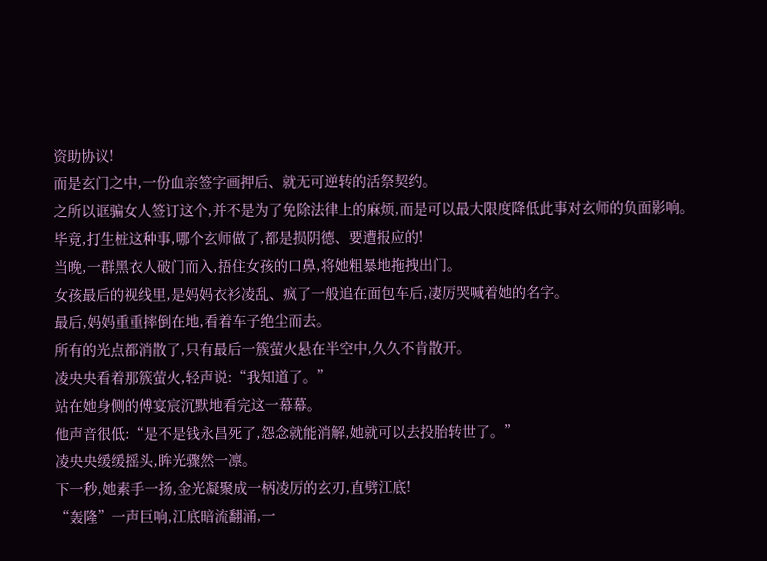资助协议!
而是玄门之中,一份血亲签字画押后、就无可逆转的活祭契约。
之所以诓骗女人签订这个,并不是为了免除法律上的麻烦,而是可以最大限度降低此事对玄师的负面影响。
毕竟,打生桩这种事,哪个玄师做了,都是损阴德、要遭报应的!
当晚,一群黑衣人破门而入,捂住女孩的口鼻,将她粗暴地拖拽出门。
女孩最后的视线里,是妈妈衣衫凌乱、疯了一般追在面包车后,凄厉哭喊着她的名字。
最后,妈妈重重摔倒在地,看着车子绝尘而去。
所有的光点都消散了,只有最后一簇萤火悬在半空中,久久不肯散开。
凌央央看着那簇萤火,轻声说:“我知道了。”
站在她身侧的傅宴宸沉默地看完这一幕幕。
他声音很低:“是不是钱永昌死了,怨念就能消解,她就可以去投胎转世了。”
凌央央缓缓摇头,眸光骤然一凛。
下一秒,她素手一扬,金光凝聚成一柄凌厉的玄刃,直劈江底!
“轰隆”一声巨响,江底暗流翻涌,一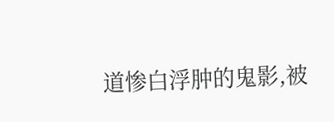道惨白浮肿的鬼影,被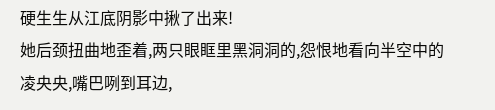硬生生从江底阴影中揪了出来!
她后颈扭曲地歪着,两只眼眶里黑洞洞的,怨恨地看向半空中的凌央央,嘴巴咧到耳边,